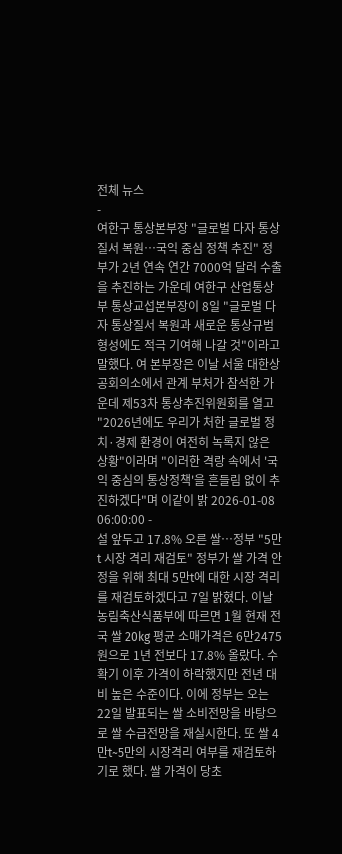전체 뉴스
-
여한구 통상본부장 "글로벌 다자 통상질서 복원…국익 중심 정책 추진" 정부가 2년 연속 연간 7000억 달러 수출을 추진하는 가운데 여한구 산업통상부 통상교섭본부장이 8일 "글로벌 다자 통상질서 복원과 새로운 통상규범 형성에도 적극 기여해 나갈 것"이라고 말했다. 여 본부장은 이날 서울 대한상공회의소에서 관계 부처가 참석한 가운데 제53차 통상추진위원회를 열고 "2026년에도 우리가 처한 글로벌 정치·경제 환경이 여전히 녹록지 않은 상황"이라며 "이러한 격랑 속에서 '국익 중심의 통상정책'을 흔들림 없이 추진하겠다"며 이같이 밝 2026-01-08 06:00:00 -
설 앞두고 17.8% 오른 쌀…정부 "5만t 시장 격리 재검토" 정부가 쌀 가격 안정을 위해 최대 5만t에 대한 시장 격리를 재검토하겠다고 7일 밝혔다. 이날 농림축산식품부에 따르면 1월 현재 전국 쌀 20kg 평균 소매가격은 6만2475원으로 1년 전보다 17.8% 올랐다. 수확기 이후 가격이 하락했지만 전년 대비 높은 수준이다. 이에 정부는 오는 22일 발표되는 쌀 소비전망을 바탕으로 쌀 수급전망을 재실시한다. 또 쌀 4만t~5만의 시장격리 여부를 재검토하기로 했다. 쌀 가격이 당초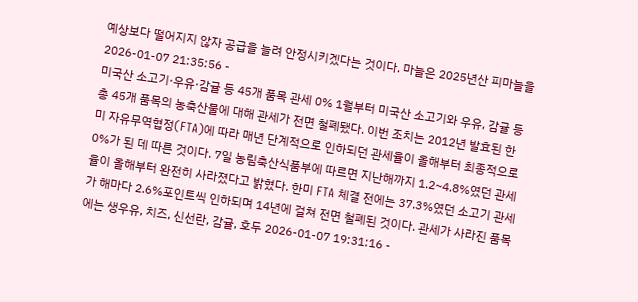예상보다 떨어지지 않자 공급을 늘려 안정시키겠다는 것이다. 마늘은 2025년산 피마늘을 2026-01-07 21:35:56 -
미국산 소고기·우유·감귤 등 45개 품목 관세 0% 1월부터 미국산 소고기와 우유, 감귤 등 총 45개 품목의 농축산물에 대해 관세가 전면 철폐됐다. 이번 조치는 2012년 발효된 한미 자유무역협정(FTA)에 따라 매년 단계적으로 인하되던 관세율이 올해부터 최종적으로 0%가 된 데 따른 것이다. 7일 농림축산식품부에 따르면 지난해까지 1.2~4.8%였던 관세율이 올해부터 완전히 사라졌다고 밝혔다. 한미 FTA 체결 전에는 37.3%였던 소고기 관세가 해마다 2.6%포인트씩 인하되며 14년에 걸쳐 전면 철폐된 것이다. 관세가 사라진 품목에는 생우유, 치즈, 신선란, 감귤, 호두 2026-01-07 19:31:16 -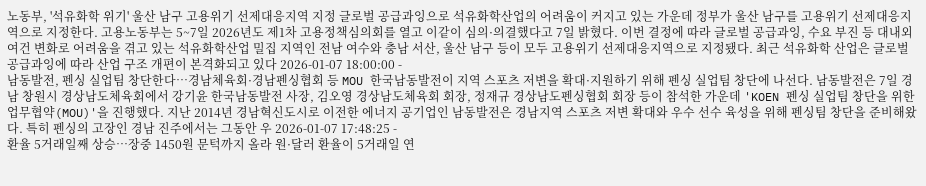노동부, '석유화학 위기' 울산 남구 고용위기 선제대응지역 지정 글로벌 공급과잉으로 석유화학산업의 어려움이 커지고 있는 가운데 정부가 울산 남구를 고용위기 선제대응지역으로 지정한다. 고용노동부는 5~7일 2026년도 제1차 고용정책심의회를 열고 이같이 심의·의결했다고 7일 밝혔다. 이번 결정에 따라 글로벌 공급과잉, 수요 부진 등 대내외 여건 변화로 어려움을 겪고 있는 석유화학산업 밀집 지역인 전남 여수와 충남 서산, 울산 남구 등이 모두 고용위기 선제대응지역으로 지정됐다. 최근 석유화학 산업은 글로벌 공급과잉에 따라 산업 구조 개편이 본격화되고 있다 2026-01-07 18:00:00 -
남동발전, 펜싱 실업팀 창단한다…경남체육회·경남펜싱협회 등 MOU 한국남동발전이 지역 스포츠 저변을 확대·지원하기 위해 펜싱 실업팀 창단에 나선다. 남동발전은 7일 경남 창원시 경상남도체육회에서 강기윤 한국남동발전 사장, 김오영 경상남도체육회 회장, 정재규 경상남도펜싱협회 회장 등이 참석한 가운데 'KOEN 펜싱 실업팀 창단을 위한 업무협약(MOU)'을 진행했다. 지난 2014년 경남혁신도시로 이전한 에너지 공기업인 남동발전은 경남지역 스포츠 저변 확대와 우수 선수 육성을 위해 펜싱팀 창단을 준비해왔다. 특히 펜싱의 고장인 경남 진주에서는 그동안 우 2026-01-07 17:48:25 -
환율 5거래일째 상승…장중 1450원 문턱까지 올라 원·달러 환율이 5거래일 연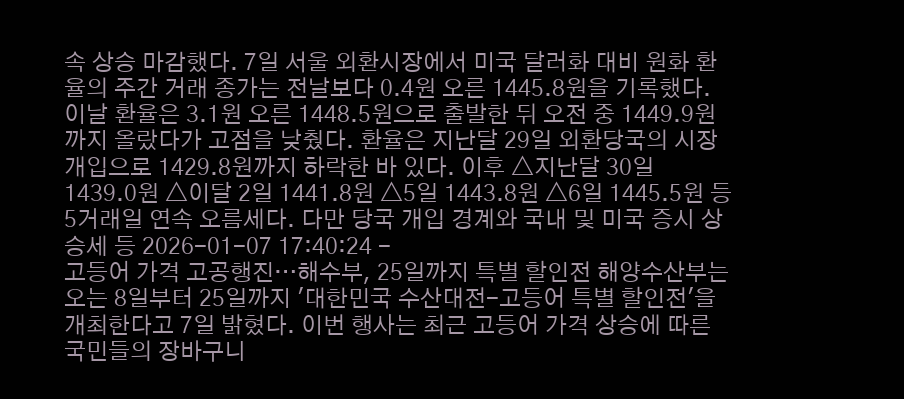속 상승 마감했다. 7일 서울 외환시장에서 미국 달러화 대비 원화 환율의 주간 거래 종가는 전날보다 0.4원 오른 1445.8원을 기록했다. 이날 환율은 3.1원 오른 1448.5원으로 출발한 뒤 오전 중 1449.9원까지 올랐다가 고점을 낮췄다. 환율은 지난달 29일 외환당국의 시장 개입으로 1429.8원까지 하락한 바 있다. 이후 △지난달 30일 1439.0원 △이달 2일 1441.8원 △5일 1443.8원 △6일 1445.5원 등 5거래일 연속 오름세다. 다만 당국 개입 경계와 국내 및 미국 증시 상승세 등 2026-01-07 17:40:24 -
고등어 가격 고공행진…해수부, 25일까지 특별 할인전 해양수산부는 오는 8일부터 25일까지 '대한민국 수산대전-고등어 특별 할인전'을 개최한다고 7일 밝혔다. 이번 행사는 최근 고등어 가격 상승에 따른 국민들의 장바구니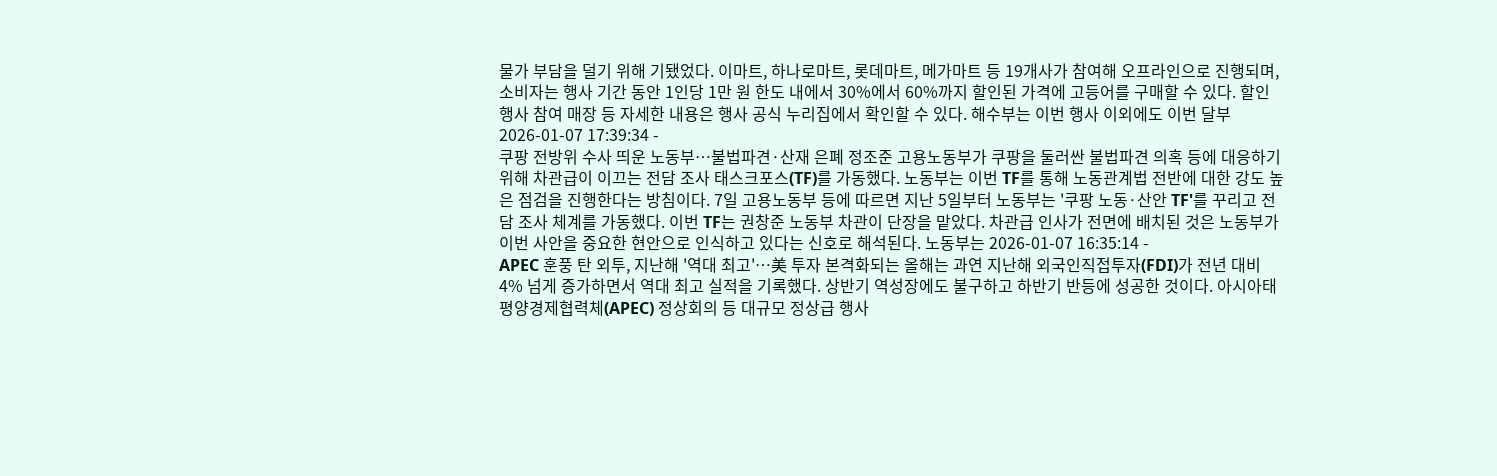물가 부담을 덜기 위해 기됐었다. 이마트, 하나로마트, 롯데마트, 메가마트 등 19개사가 참여해 오프라인으로 진행되며, 소비자는 행사 기간 동안 1인당 1만 원 한도 내에서 30%에서 60%까지 할인된 가격에 고등어를 구매할 수 있다. 할인행사 참여 매장 등 자세한 내용은 행사 공식 누리집에서 확인할 수 있다. 해수부는 이번 행사 이외에도 이번 달부 2026-01-07 17:39:34 -
쿠팡 전방위 수사 띄운 노동부…불법파견·산재 은폐 정조준 고용노동부가 쿠팡을 둘러싼 불법파견 의혹 등에 대응하기 위해 차관급이 이끄는 전담 조사 태스크포스(TF)를 가동했다. 노동부는 이번 TF를 통해 노동관계법 전반에 대한 강도 높은 점검을 진행한다는 방침이다. 7일 고용노동부 등에 따르면 지난 5일부터 노동부는 '쿠팡 노동·산안 TF'를 꾸리고 전담 조사 체계를 가동했다. 이번 TF는 권창준 노동부 차관이 단장을 맡았다. 차관급 인사가 전면에 배치된 것은 노동부가 이번 사안을 중요한 현안으로 인식하고 있다는 신호로 해석된다. 노동부는 2026-01-07 16:35:14 -
APEC 훈풍 탄 외투, 지난해 '역대 최고'…美 투자 본격화되는 올해는 과연 지난해 외국인직접투자(FDI)가 전년 대비 4% 넘게 증가하면서 역대 최고 실적을 기록했다. 상반기 역성장에도 불구하고 하반기 반등에 성공한 것이다. 아시아태평양경제협력체(APEC) 정상회의 등 대규모 정상급 행사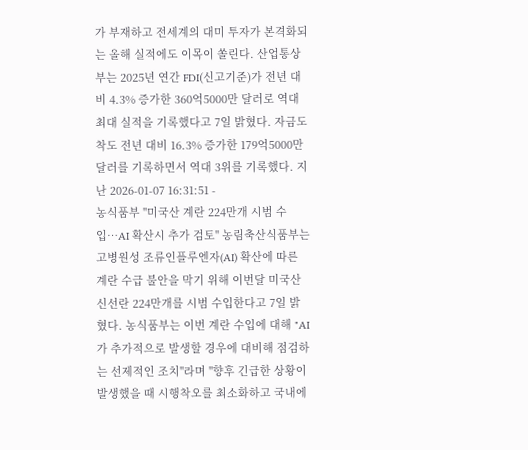가 부재하고 전세계의 대미 투자가 본격화되는 올해 실적에도 이목이 쏠린다. 산업통상부는 2025년 연간 FDI(신고기준)가 전년 대비 4.3% 증가한 360억5000만 달러로 역대 최대 실적을 기록했다고 7일 밝혔다. 자금도착도 전년 대비 16.3% 증가한 179억5000만 달러를 기록하면서 역대 3위를 기록했다. 지난 2026-01-07 16:31:51 -
농식품부 "미국산 계란 224만개 시범 수입…AI 확산시 추가 검토" 농림축산식품부는 고병원성 조류인플루엔자(AI) 확산에 따른 계란 수급 불안을 막기 위해 이번달 미국산 신선란 224만개를 시범 수입한다고 7일 밝혔다. 농식품부는 이번 계란 수입에 대해 "AI가 추가적으로 발생할 경우에 대비해 점검하는 선제적인 조치"라며 "향후 긴급한 상황이 발생했을 때 시행착오를 최소화하고 국내에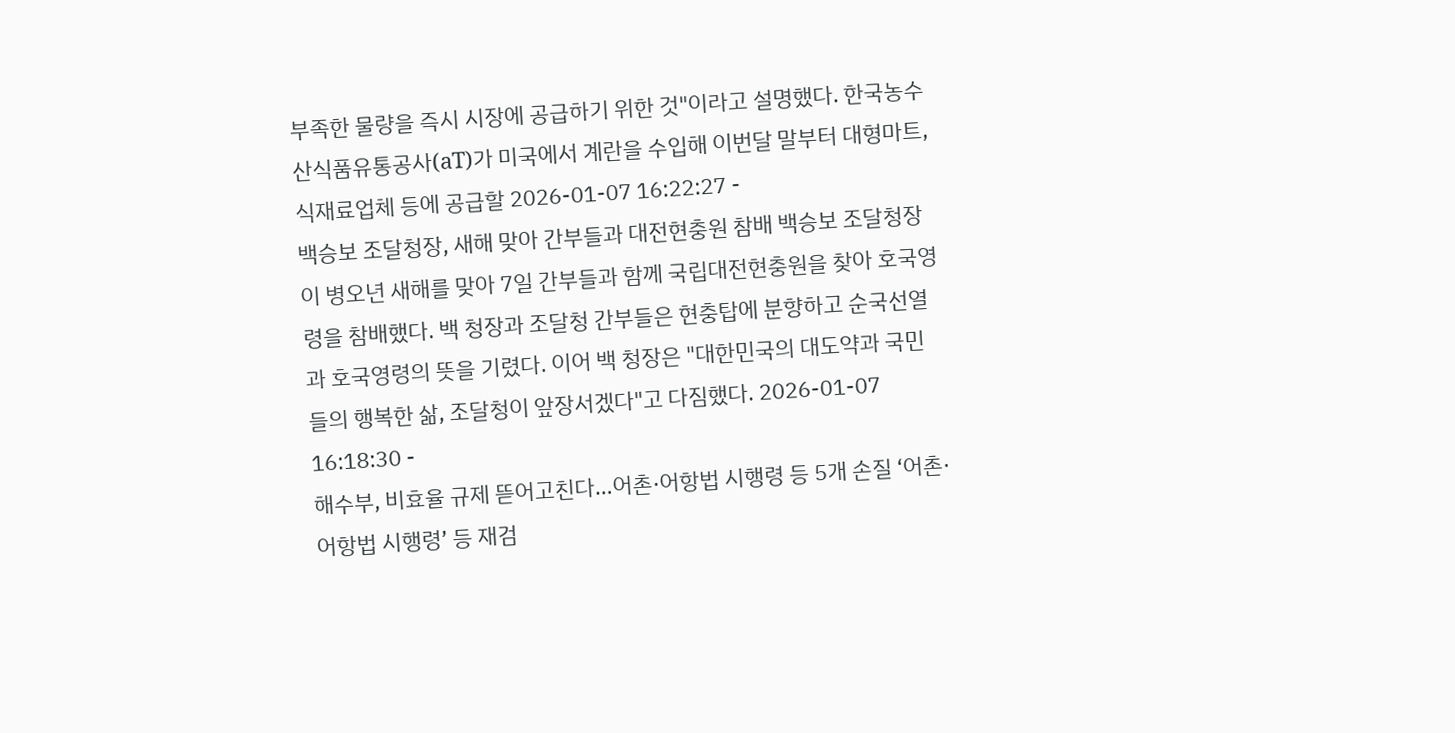부족한 물량을 즉시 시장에 공급하기 위한 것"이라고 설명했다. 한국농수산식품유통공사(aT)가 미국에서 계란을 수입해 이번달 말부터 대형마트, 식재료업체 등에 공급할 2026-01-07 16:22:27 -
백승보 조달청장, 새해 맞아 간부들과 대전현충원 참배 백승보 조달청장이 병오년 새해를 맞아 7일 간부들과 함께 국립대전현충원을 찾아 호국영령을 참배했다. 백 청장과 조달청 간부들은 현충탑에 분향하고 순국선열과 호국영령의 뜻을 기렸다. 이어 백 청장은 "대한민국의 대도약과 국민들의 행복한 삶, 조달청이 앞장서겠다"고 다짐했다. 2026-01-07 16:18:30 -
해수부, 비효율 규제 뜯어고친다…어촌·어항법 시행령 등 5개 손질 ‘어촌·어항법 시행령’ 등 재검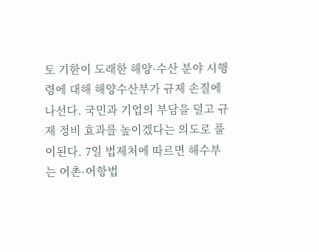토 기한이 도래한 해양·수산 분야 시행령에 대해 해양수산부가 규제 손질에 나선다. 국민과 기업의 부담을 덜고 규제 정비 효과를 높이겠다는 의도로 풀이된다. 7일 법제처에 따르면 해수부는 어촌·어항법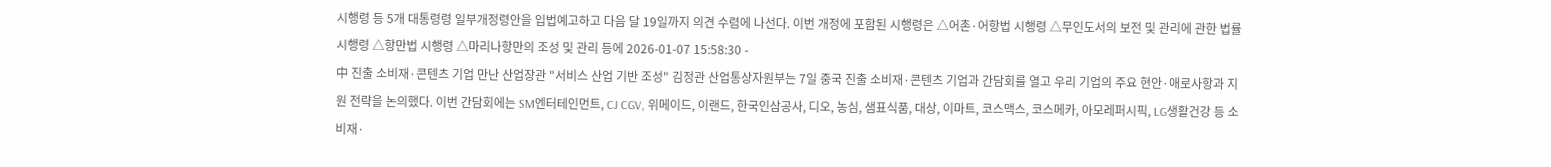시행령 등 5개 대통령령 일부개정령안을 입법예고하고 다음 달 19일까지 의견 수렴에 나선다. 이번 개정에 포함된 시행령은 △어촌·어항법 시행령 △무인도서의 보전 및 관리에 관한 법률 시행령 △항만법 시행령 △마리나항만의 조성 및 관리 등에 2026-01-07 15:58:30 -
中 진출 소비재·콘텐츠 기업 만난 산업장관 "서비스 산업 기반 조성" 김정관 산업통상자원부는 7일 중국 진출 소비재·콘텐츠 기업과 간담회를 열고 우리 기업의 주요 현안·애로사항과 지원 전략을 논의했다. 이번 간담회에는 SM엔터테인먼트, CJ CGV, 위메이드, 이랜드, 한국인삼공사, 디오, 농심, 샘표식품, 대상, 이마트, 코스맥스, 코스메카, 아모레퍼시픽, LG생활건강 등 소비재·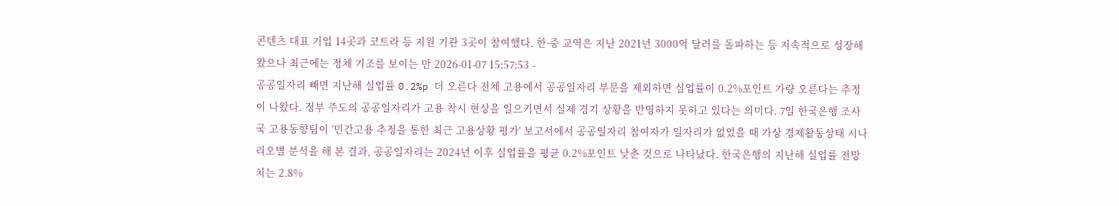콘텐츠 대표 기업 14곳과 코트라 등 지원 기관 3곳이 참여했다. 한·중 교역은 지난 2021년 3000억 달러를 돌파하는 등 지속적으로 성장해왔으나 최근에는 정체 기조를 보이는 만 2026-01-07 15:57:53 -
공공일자리 빼면 지난해 실업률 0.2%p 더 오른다 전체 고용에서 공공일자리 부문을 제외하면 실업률이 0.2%포인트 가량 오른다는 추정이 나왔다. 정부 주도의 공공일자리가 고용 착시 현상을 일으키면서 실제 경기 상황을 반영하지 못하고 있다는 의미다. 7일 한국은행 조사국 고용동향팀이 '민간고용 추정을 통한 최근 고용상황 평가' 보고서에서 공공일자리 참여자가 일자리가 없었을 때 가상 경제활동상태 시나리오별 분석을 해 본 결과, 공공일자리는 2024년 이후 실업률을 평균 0.2%포인트 낮춘 것으로 나타났다. 한국은행의 지난해 실업률 전망치는 2.8%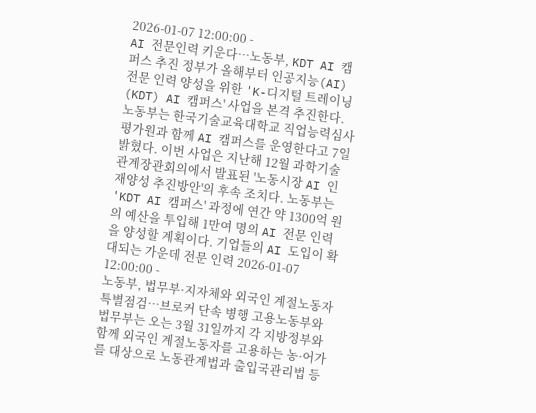2026-01-07 12:00:00 -
AI 전문인력 키운다…노동부, KDT AI 캠퍼스 추진 정부가 올해부터 인공지능(AI) 전문 인력 양성을 위한 'K-디지털 트레이닝(KDT) AI 캠퍼스' 사업을 본격 추진한다. 노동부는 한국기술교육대학교 직업능력심사평가원과 함께 AI 캠퍼스를 운영한다고 7일 밝혔다. 이번 사업은 지난해 12월 과학기술관계장관회의에서 발표된 '노동시장 AI 인재양성 추진방안'의 후속 조치다. 노동부는 'KDT AI 캠퍼스' 과정에 연간 약 1300억 원의 예산을 투입해 1만여 명의 AI 전문 인력을 양성할 계획이다. 기업들의 AI 도입이 확대되는 가운데 전문 인력 2026-01-07 12:00:00 -
노동부, 법무부·지자체와 외국인 계절노동자 특별점검…브로커 단속 병행 고용노동부와 법무부는 오는 3월 31일까지 각 지방정부와 함께 외국인 계절노동자를 고용하는 농·어가를 대상으로 노동관계법과 출입국관리법 등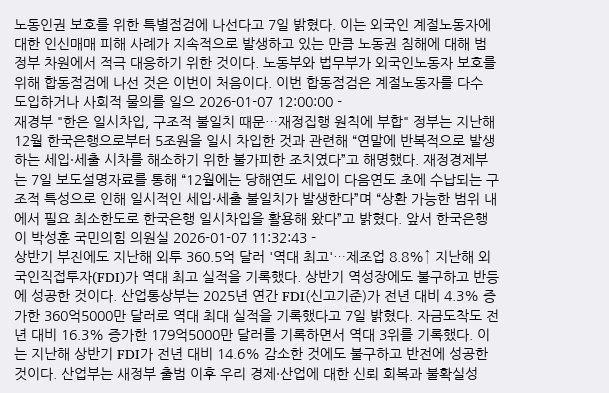노동인권 보호를 위한 특별점검에 나선다고 7일 밝혔다. 이는 외국인 계절노동자에 대한 인신매매 피해 사례가 지속적으로 발생하고 있는 만큼 노동권 침해에 대해 범정부 차원에서 적극 대응하기 위한 것이다. 노동부와 법무부가 외국인노동자 보호를 위해 합동점검에 나선 것은 이번이 처음이다. 이번 합동점검은 계절노동자를 다수 도입하거나 사회적 물의를 일으 2026-01-07 12:00:00 -
재경부 "한은 일시차입, 구조적 불일치 때문…재정집행 원칙에 부합" 정부는 지난해 12월 한국은행으로부터 5조원을 일시 차입한 것과 관련해 “연말에 반복적으로 발생하는 세입·세출 시차를 해소하기 위한 불가피한 조치였다”고 해명했다. 재정경제부는 7일 보도설명자료를 통해 “12월에는 당해연도 세입이 다음연도 초에 수납되는 구조적 특성으로 인해 일시적인 세입·세출 불일치가 발생한다”며 “상환 가능한 범위 내에서 필요 최소한도로 한국은행 일시차입을 활용해 왔다”고 밝혔다. 앞서 한국은행이 박성훈 국민의힘 의원실 2026-01-07 11:32:43 -
상반기 부진에도 지난해 외투 360.5억 달러 '역대 최고'…제조업 8.8%↑ 지난해 외국인직접투자(FDI)가 역대 최고 실적을 기록했다. 상반기 역성장에도 불구하고 반등에 성공한 것이다. 산업통상부는 2025년 연간 FDI(신고기준)가 전년 대비 4.3% 증가한 360억5000만 달러로 역대 최대 실적을 기록했다고 7일 밝혔다. 자금도착도 전년 대비 16.3% 증가한 179억5000만 달러를 기록하면서 역대 3위를 기록했다. 이는 지난해 상반기 FDI가 전년 대비 14.6% 감소한 것에도 불구하고 반전에 성공한 것이다. 산업부는 새정부 출범 이후 우리 경제·산업에 대한 신뢰 회복과 불확실성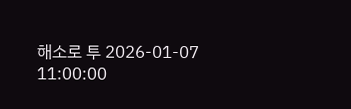해소로 투 2026-01-07 11:00:00